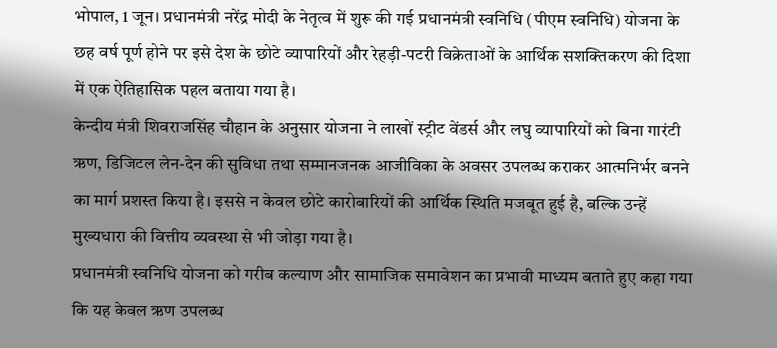भोपाल, 1 जून। प्रधानमंत्री नरेंद्र मोदी के नेतृत्व में शुरू की गई प्रधानमंत्री स्वनिधि (पीएम स्वनिधि) योजना के छह वर्ष पूर्ण होने पर इसे देश के छोटे व्यापारियों और रेहड़ी-पटरी विक्रेताओं के आर्थिक सशक्तिकरण की दिशा में एक ऐतिहासिक पहल बताया गया है।
केन्दीय मंत्री शिवराजसिंह चौहान के अनुसार योजना ने लाखों स्ट्रीट वेंडर्स और लघु व्यापारियों को बिना गारंटी ऋण, डिजिटल लेन-देन की सुविधा तथा सम्मानजनक आजीविका के अवसर उपलब्ध कराकर आत्मनिर्भर बनने का मार्ग प्रशस्त किया है। इससे न केवल छोटे कारोबारियों की आर्थिक स्थिति मजबूत हुई है, बल्कि उन्हें मुख्यधारा की वित्तीय व्यवस्था से भी जोड़ा गया है।
प्रधानमंत्री स्वनिधि योजना को गरीब कल्याण और सामाजिक समावेशन का प्रभावी माध्यम बताते हुए कहा गया कि यह केवल ऋण उपलब्ध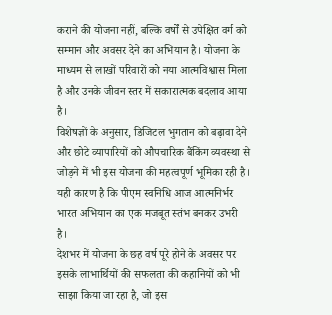कराने की योजना नहीं, बल्कि वर्षों से उपेक्षित वर्ग को सम्मान और अवसर देने का अभियान है। योजना के माध्यम से लाखों परिवारों को नया आत्मविश्वास मिला है और उनके जीवन स्तर में सकारात्मक बदलाव आया है।
विशेषज्ञों के अनुसार, डिजिटल भुगतान को बढ़ावा देने और छोटे व्यापारियों को औपचारिक बैंकिंग व्यवस्था से जोड़ने में भी इस योजना की महत्वपूर्ण भूमिका रही है। यही कारण है कि पीएम स्वनिधि आज आत्मनिर्भर भारत अभियान का एक मजबूत स्तंभ बनकर उभरी है।
देशभर में योजना के छह वर्ष पूरे होने के अवसर पर इसके लाभार्थियों की सफलता की कहानियों को भी साझा किया जा रहा है, जो इस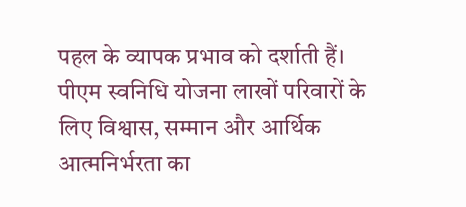पहल के व्यापक प्रभाव को दर्शाती हैं। पीएम स्वनिधि योजना लाखों परिवारों के लिए विश्वास, सम्मान और आर्थिक आत्मनिर्भरता का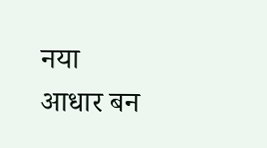नया आधार बन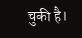चुकी है।